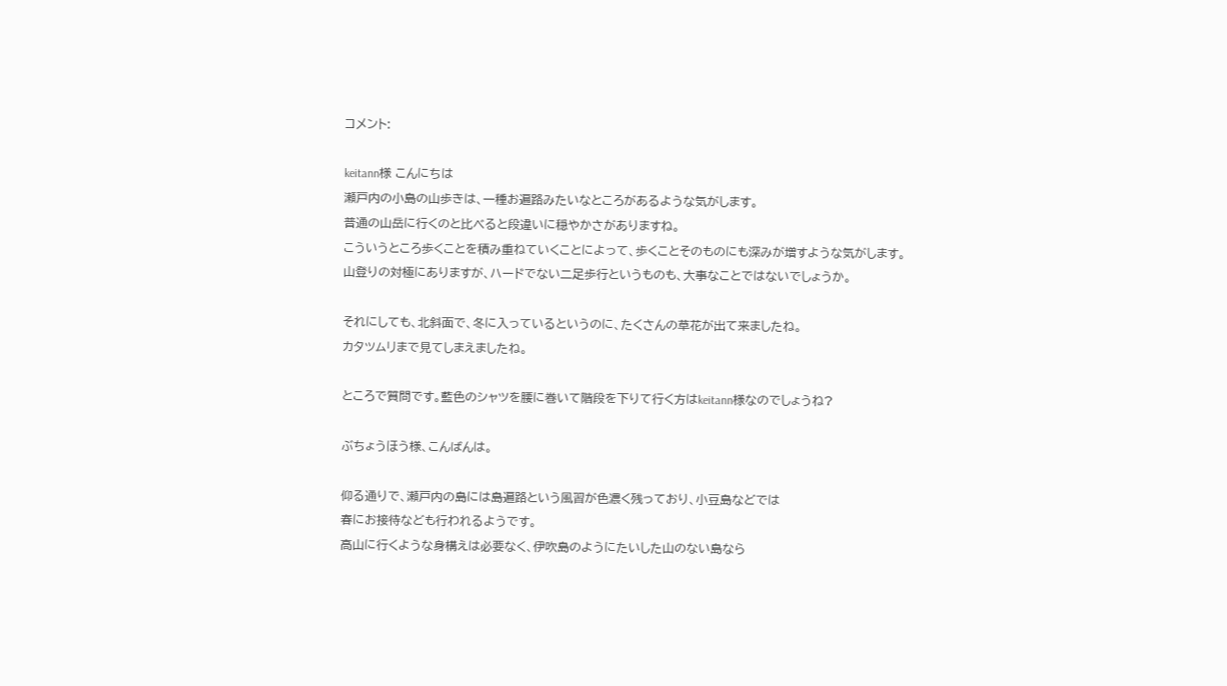コメント:

keitann様 こんにちは
瀬戸内の小島の山歩きは、一種お遍路みたいなところがあるような気がします。
普通の山岳に行くのと比べると段違いに穏やかさがありますね。
こういうところ歩くことを積み重ねていくことによって、歩くことそのものにも深みが増すような気がします。
山登りの対極にありますが、ハードでない二足歩行というものも、大事なことではないでしょうか。

それにしても、北斜面で、冬に入っているというのに、たくさんの草花が出て来ましたね。
カタツムリまで見てしまえましたね。

ところで質問です。藍色のシャツを腰に巻いて階段を下りて行く方はkeitann様なのでしょうね?

ぶちょうほう様、こんばんは。

仰る通りで、瀬戸内の島には島遍路という風習が色濃く残っており、小豆島などでは
春にお接待なども行われるようです。
高山に行くような身構えは必要なく、伊吹島のようにたいした山のない島なら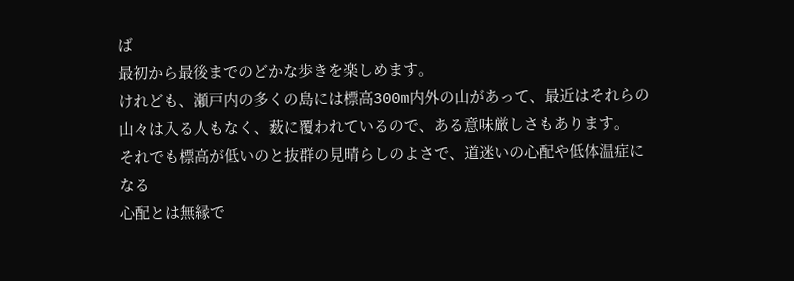ば
最初から最後までのどかな歩きを楽しめます。
けれども、瀬戸内の多くの島には標高300m内外の山があって、最近はそれらの
山々は入る人もなく、薮に覆われているので、ある意味厳しさもあります。
それでも標高が低いのと抜群の見晴らしのよさで、道迷いの心配や低体温症になる
心配とは無縁で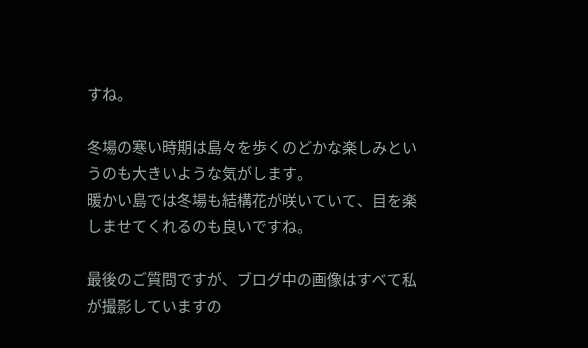すね。

冬場の寒い時期は島々を歩くのどかな楽しみというのも大きいような気がします。
暖かい島では冬場も結構花が咲いていて、目を楽しませてくれるのも良いですね。

最後のご質問ですが、ブログ中の画像はすべて私が撮影していますの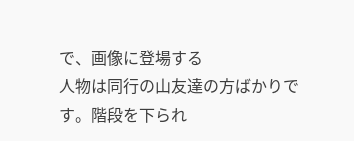で、画像に登場する
人物は同行の山友達の方ばかりです。階段を下られ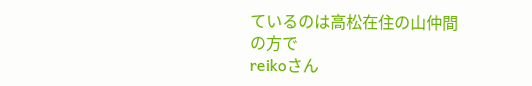ているのは高松在住の山仲間の方で
reikoさん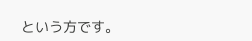という方です。